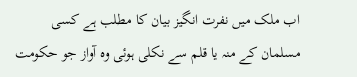اب ملک میں نفرت انگیز بیان کا مطلب ہے کسی مسلمان کے منہ یا قلم سے نکلی ہوئی وہ آواز جو حکومت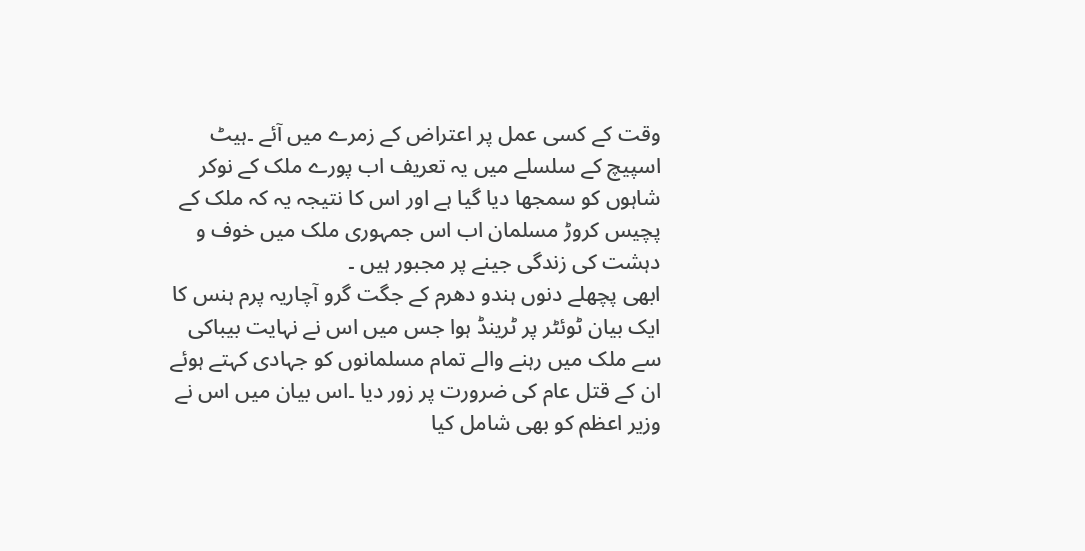وقت کے کسی عمل پر اعتراض کے زمرے میں آئے ۔ہیٹ اسپیچ کے سلسلے میں یہ تعریف اب پورے ملک کے نوکر شاہوں کو سمجھا دیا گیا ہے اور اس کا نتیجہ یہ کہ ملک کے پچیس کروڑ مسلمان اب اس جمہوری ملک میں خوف و دہشت کی زندگی جینے پر مجبور ہیں ۔
ابھی پچھلے دنوں ہندو دھرم کے جگت گرو آچاریہ پرم ہنس کا ایک بیان ٹوئٹر پر ٹرینڈ ہوا جس میں اس نے نہایت بیباکی سے ملک میں رہنے والے تمام مسلمانوں کو جہادی کہتے ہوئے ان کے قتل عام کی ضرورت پر زور دیا ۔اس بیان میں اس نے وزیر اعظم کو بھی شامل کیا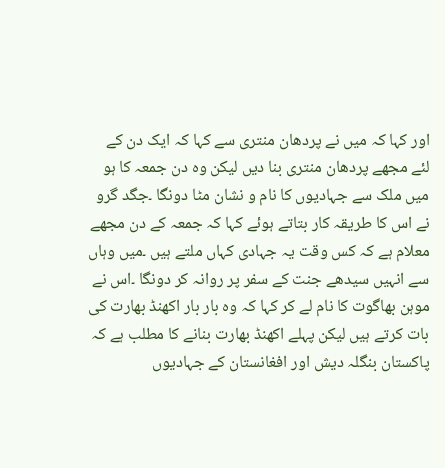اور کہا کہ میں نے پردھان منتری سے کہا کہ ایک دن کے لئے مجھے پردھان منتری بنا دیں لیکن وہ دن جمعہ کا ہو میں ملک سے جہادیوں کا نام و نشان مٹا دونگا ۔جگد گرو نے اس کا طریقہ کار بتاتے ہوئے کہا کہ جمعہ کے دن مجھے معلام ہے کہ کس وقت یہ جہادی کہاں ملتے ہیں ۔میں وہاں سے انہیں سیدھے جنت کے سفر پر روانہ کر دونگا ۔اس نے موہن بھاگوت کا نام لے کر کہا کہ وہ بار بار اکھنڈ بھارت کی بات کرتے ہیں لیکن پہلے اکھنڈ بھارت بنانے کا مطلب ہے کہ پاکستان بنگلہ دیش اور افغانستان کے جہادیوں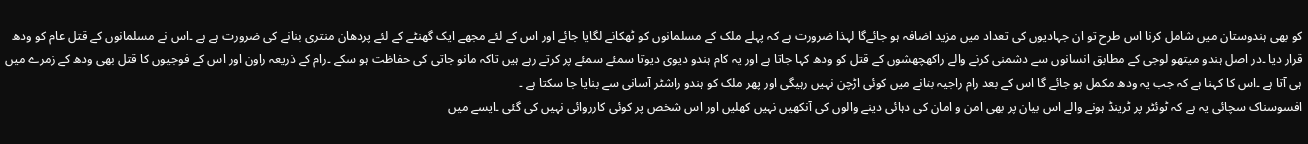کو بھی ہندوستان میں شامل کرنا اس طرح تو ان جہادیوں کی تعداد میں مزید اضافہ ہو جائےگا لہذا ضرورت ہے کہ پہلے ملک کے مسلمانوں کو ٹھکانے لگایا جائے اور اس کے لئے مجھے ایک گھنٹے کے لئے پردھان منتری بنانے کی ضرورت ہے ہے ۔اس نے مسلمانوں کے قتل عام کو ودھ قرار دیا ۔در اصل ہندو میتھو لوجی کے مطابق انسانوں سے دشمنی کرنے والے راکھچھشوں کے قتل کو ودھ کہا جاتا ہے اور یہ کام ہندو دیوی دیوتا سمئے سمئے پر کرتے رہے ہیں تاکہ مانو جاتی کی حفاظت ہو سکے ۔رام کے ذریعہ راون اور اس کے فوجیوں کا قتل بھی ودھ کے زمرے میں ہی آتا ہے ۔اس کا کہنا ہے کہ جب یہ ودھ مکمل ہو جائے گا اس کے بعد رام راجیہ بنانے میں کوئی اڑچن نہیں رہیگی اور پھر ملک کو ہندو راشٹر آسانی سے بنایا جا سکتا ہے ۔
افسوسناک سچائی یہ ہے کہ ٹوئٹر پر ٹرینڈ ہونے والے اس بیان پر بھی امن و امان کی دہائی دینے والوں کی آنکھیں نہیں کھلیں اور اس شخص پر کوئی کارروائی نہیں کی گئی ۔ایسے میں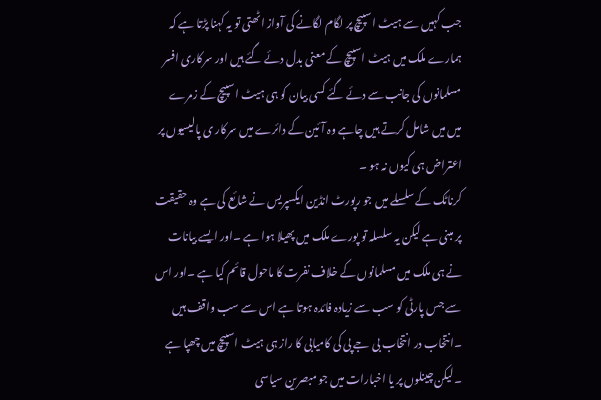جب کہیں سے ہیٹ اسپیچ پر لگام لگانے کی آواز اٹھتی تو یہ کہنا پڑتا ہے کہ ہمارے ملک میں ہیٹ اسپیچ کے معنی بدل دئے گئے ہیں اور سرکاری افسر مسلمانوں کی جانب سے دئے گئے کسی بیان کو ہی ہیٹ اسپیچ کے زمرے میں میں شامل کرتے ہیں چاہے وہ آئین کے دائرے میں سرکار ی پالیسیوں پر اعتراض ہی کیوں نہ ہو ۔
کرناٹک کے سلسلے میں جو رپورٹ انڈین ایکسپریس نے شائع کی ہے وہ حقیقت پر مبنی ہے لیکن یہ سلسلہ تو پورے ملک میں پھیلا ہوا ہے ۔اور ایسے بیانات نے ہی ملک میں مسلمانوں کے خلاف نفرت کا ماحول قائم کیا ہے ۔اور اس سے جس پارٹی کو سب سے زیادہ فائدہ ہوتا ہے اس سے سب واقف ہیں ۔انتخاب در انتخاب بی جے پی کی کامیابی کا راز ہی ہیٹ اسپیچ میں چھپا ہے ۔لیکن چینلوں پر یا اخبارات میں جو مبصرین سیاسی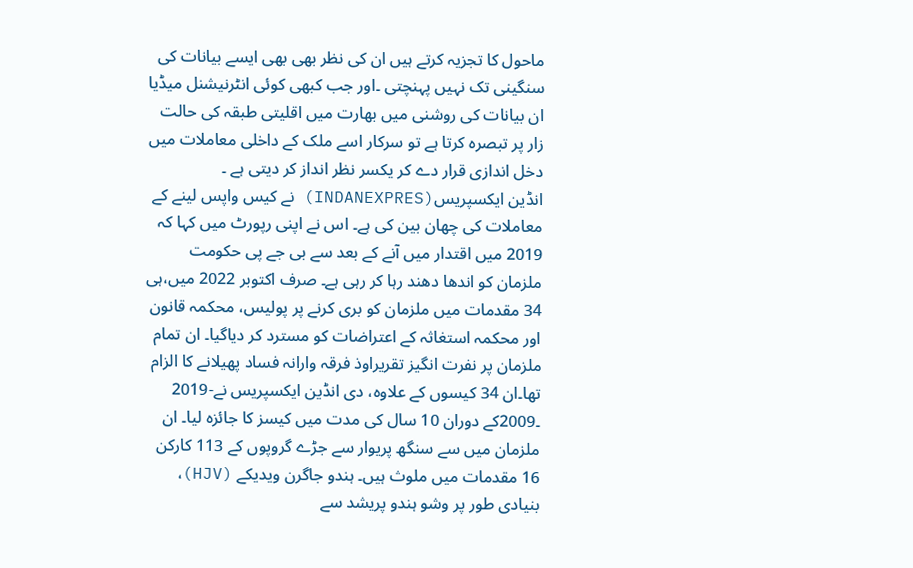ماحول کا تجزیہ کرتے ہیں ان کی نظر بھی بھی ایسے بیانات کی سنگینی تک نہیں پہنچتی ۔اور جب کبھی کوئی انٹرنیشنل میڈیا ان بیانات کی روشنی میں بھارت میں اقلیتی طبقہ کی حالت زار پر تبصرہ کرتا ہے تو سرکار اسے ملک کے داخلی معاملات میں دخل اندازی قرار دے کر یکسر نظر انداز کر دیتی ہے ۔
انڈین ایکسپریس(INDANEXPRES) نے کیس واپس لینے کے معاملات کی چھان بین کی ہے۔ اس نے اپنی رپورٹ میں کہا کہ 2019 میں اقتدار میں آنے کے بعد سے بی جے پی حکومت ملزمان کو اندھا دھند رہا کر رہی ہے۔ صرف اکتوبر 2022 میں،ہی 34 مقدمات میں ملزمان کو بری کرنے پر پولیس، محکمہ قانون اور محکمہ استغاثہ کے اعتراضات کو مسترد کر دیاگیا۔ ان تمام ملزمان پر نفرت انگیز تقریراوذ فرقہ وارانہ فساد پھیلانے کا الزام تھا۔ان 34 کیسوں کے علاوہ، دی انڈین ایکسپریس نے-2019 ۔2009کے دوران 10 سال کی مدت میں کیسز کا جائزہ لیا۔ ان ملزمان میں سے سنگھ پریوار سے جڑے گروپوں کے 113 کارکن 16 مقدمات میں ملوث ہیں۔ ہندو جاگرن ویدیکے (HJV)، بنیادی طور پر وشو ہندو پریشد سے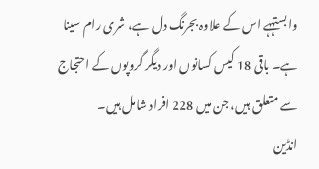وابستہہے اس کے علاوہ بجرنگ دل ہے، شری رام سینا ہے۔ باقی 18 کیس کسانوں اور دیگر گروپوں کے احتجاج سے متعلق ہیں، جن میں 228 افراد شامل ہیں۔
انڈین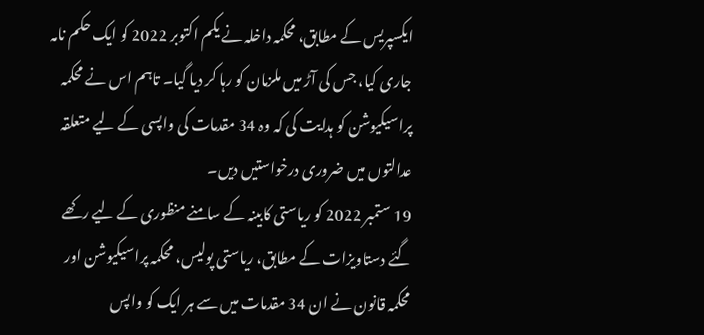ایکسپریس کے مطابق، محکمہ داخلہ نے یکم اکتوبر 2022 کو ایک حکم نامہ جاری کیا، جس کی آڑ میں ملزمان کو رہا کر دیا گیا۔ تاہم اس نے محکمہ پراسیکیوشن کو ہدایت کی کہ وہ 34 مقدمات کی واپسی کے لیے متعلقہ عدالتوں میں ضروری درخواستیں دیں۔
19 ستمبر 2022 کو ریاستی کابینہ کے سامنے منظوری کے لیے رکھے گئے دستاویزات کے مطابق، ریاستی پولیس، محکمہ پراسیکیوشن اور محکمہ قانون نے ان 34 مقدمات میں سے ہر ایک کو واپس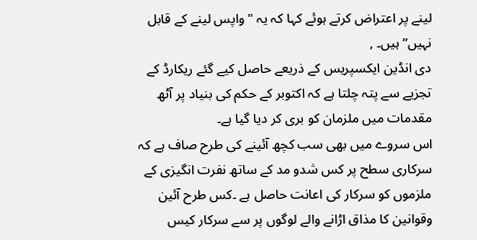لینے پر اعتراض کرتے ہوئے کہا کہ یہ "واپس لینے کے قابل نہیں” ہیں۔ ,
دی انڈین ایکسپریس کے ذریعے حاصل کیے گئے ریکارڈ کے تجزیے سے پتہ چلتا ہے کہ اکتوبر کے حکم کی بنیاد پر آٹھ مقدمات میں ملزمان کو بری کر دیا گیا ہے۔
اس سروے میں بھی سب کچھ آئینے کی طرح صاف ہے کہ سرکاری سطح پر کس شدو مد کے ساتھ نفرت انگیزی کے ملزموں کو سرکار کی اعانت حاصل ہے ۔کس طرح آئین وقوانین کا مذاق اڑانے والے لوگوں پر سے سرکار کیس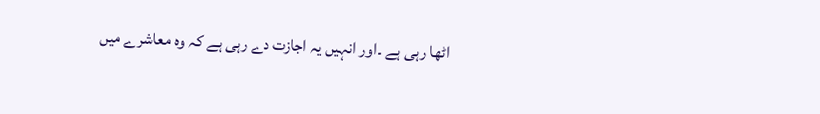اٹھا رہی ہے ۔اور انہیں یہ اجازت دے رہی ہے کہ وہ معاشرے میں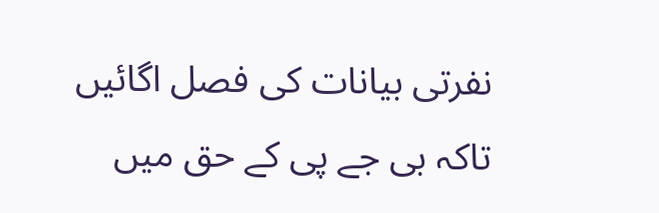نفرتی بیانات کی فصل اگائیں تاکہ بی جے پی کے حق میں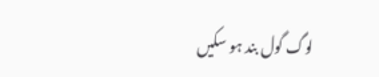لوگ گول بند ہو سکیں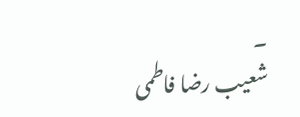۔
شعیب رضا فاطمی